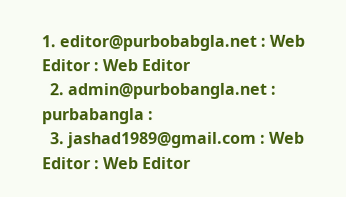1. editor@purbobabgla.net : Web Editor : Web Editor
  2. admin@purbobangla.net : purbabangla :
  3. jashad1989@gmail.com : Web Editor : Web Editor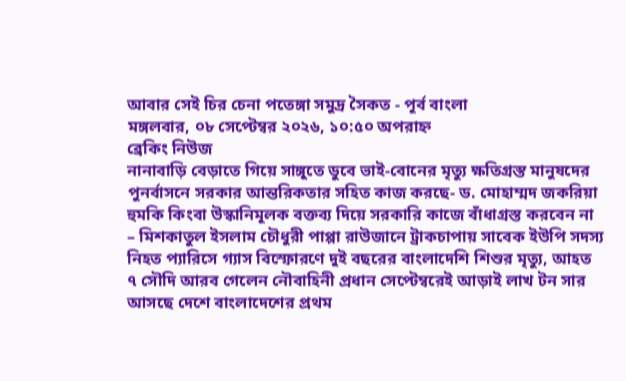আবার সেই চির চেনা পতেঙ্গা সমুদ্র সৈকত - পূর্ব বাংলা
মঙ্গলবার, ০৮ সেপ্টেম্বর ২০২৬, ১০:৫০ অপরাহ্ন
ব্রেকিং নিউজ
নানাবাড়ি বেড়াতে গিয়ে সাঙ্গুতে ডুবে ভাই-বোনের মৃত্যু ক্ষতিগ্রস্ত মানুষদের পুনর্বাসনে সরকার আন্তরিকতার সহিত কাজ করছে- ড. মোহাম্মদ জকরিয়া হুমকি কিংবা উস্কানিমূলক বক্তব্য দিয়ে সরকারি কাজে বাঁধাগ্রস্ত করবেন না – মিশকাতুল ইসলাম চৌধুরী পাপ্পা রাউজানে ট্রাকচাপায় সাবেক ইউপি সদস্য নিহত প্যারিসে গ্যাস বিস্ফোরণে দুই বছরের বাংলাদেশি শিশুর মৃত্যু, আহত ৭ সৌদি আরব গেলেন নৌবাহিনী প্রধান সেপ্টেম্বরেই আড়াই লাখ টন সার আসছে দেশে বাংলাদেশের প্রথম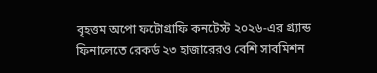বৃহত্তম অপো ফটোগ্রাফি কনটেস্ট ২০২৬-এর গ্র্যান্ড ফিনালেতে রেকর্ড ২৩ হাজারেরও বেশি সাবমিশন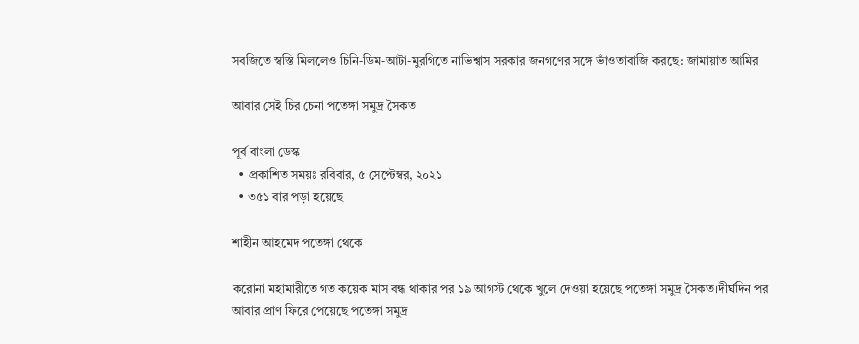সবজিতে স্বস্তি মিললেও চিনি-ডিম-আটা-মুরগিতে নাভিশ্বাস সরকার জনগণের সঙ্গে ভাঁওতাবাজি করছে: জামায়াত আমির

আবার সেই চির চেনা পতেঙ্গা সমুদ্র সৈকত

পূর্ব বাংলা ডেস্ক
  • প্রকাশিত সময়ঃ রবিবার, ৫ সেপ্টেম্বর, ২০২১
  • ৩৫১ বার পড়া হয়েছে

শাহীন আহমেদ পতেঙ্গা থেকে

করোনা মহামারীতে গত কয়েক মাস বন্ধ থাকার পর ১৯ আগস্ট থেকে খুলে দেওয়া হয়েছে পতেঙ্গা সমুদ্র সৈকত।দীর্ঘদিন পর আবার প্রাণ ফিরে পেয়েছে পতেঙ্গা সমুদ্র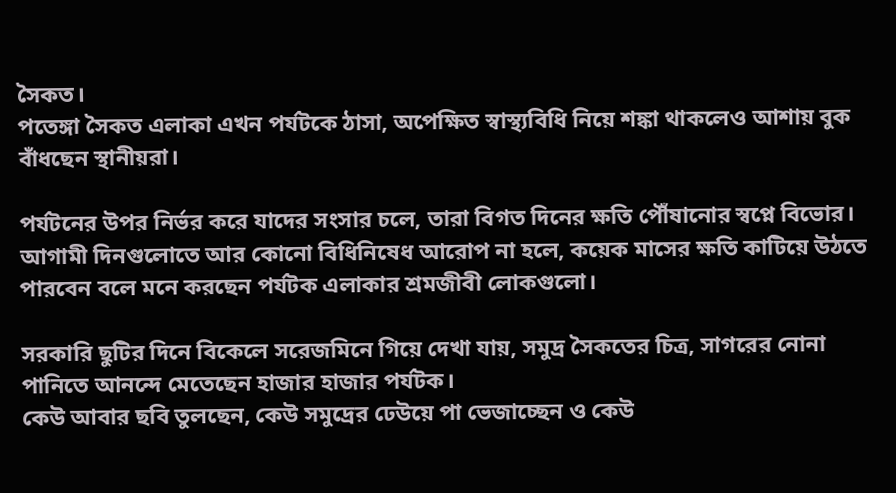সৈকত।
পতেঙ্গা সৈকত এলাকা এখন পর্যটকে ঠাসা, অপেক্ষিত স্বাস্থ্যবিধি নিয়ে শঙ্কা থাকলেও আশায় বুক বাঁধছেন স্থানীয়রা।

পর্যটনের উপর নির্ভর করে যাদের সংসার চলে, তারা বিগত দিনের ক্ষতি পৌঁষানোর স্বপ্নে বিভোর।
আগামী দিনগুলোতে আর কোনো বিধিনিষেধ আরোপ না হলে, কয়েক মাসের ক্ষতি কাটিয়ে উঠতে পারবেন বলে মনে করছেন পর্যটক এলাকার শ্রমজীবী লোকগুলো।

সরকারি ছুটির দিনে বিকেলে সরেজমিনে গিয়ে দেখা যায়, সমুদ্র সৈকতের চিত্র, সাগরের নোনা পানিতে আনন্দে মেতেছেন হাজার হাজার পর্যটক।
কেউ আবার ছবি তুলছেন, কেউ সমুদ্রের ঢেউয়ে পা ভেজাচ্ছেন ও কেউ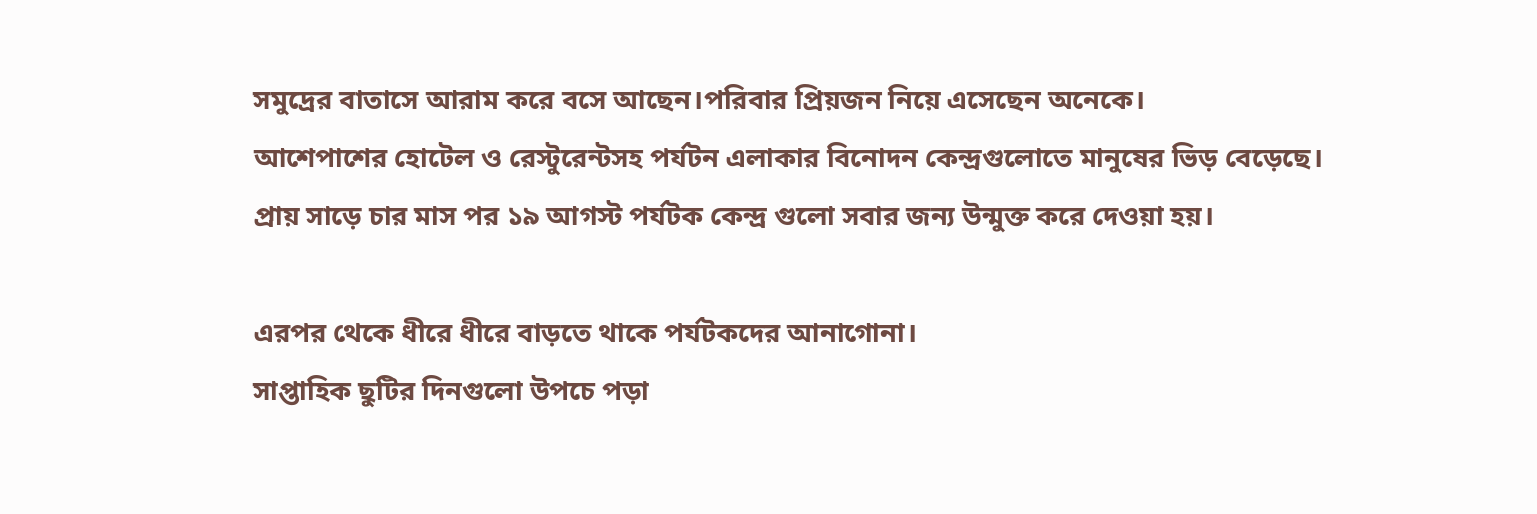সমুদ্রের বাতাসে আরাম করে বসে আছেন।পরিবার প্রিয়জন নিয়ে এসেছেন অনেকে।
আশেপাশের হোটেল ও রেস্টুরেন্টসহ পর্যটন এলাকার বিনোদন কেন্দ্রগুলোতে মানুষের ভিড় বেড়েছে।
প্রায় সাড়ে চার মাস পর ১৯ আগস্ট পর্যটক কেন্দ্র গুলো সবার জন্য উন্মুক্ত করে দেওয়া হয়।

এরপর থেকে ধীরে ধীরে বাড়তে থাকে পর্যটকদের আনাগোনা।
সাপ্তাহিক ছুটির দিনগুলো উপচে পড়া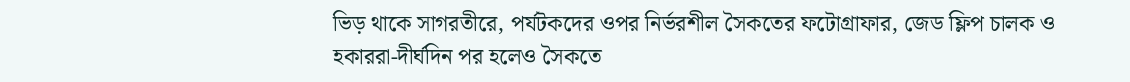ভিড় থাকে সাগরতীরে, পর্যটকদের ওপর নির্ভরশীল সৈকতের ফটোগ্রাফার, জেড ফ্লিপ চালক ও হকাররা-দীর্ঘদিন পর হলেও সৈকতে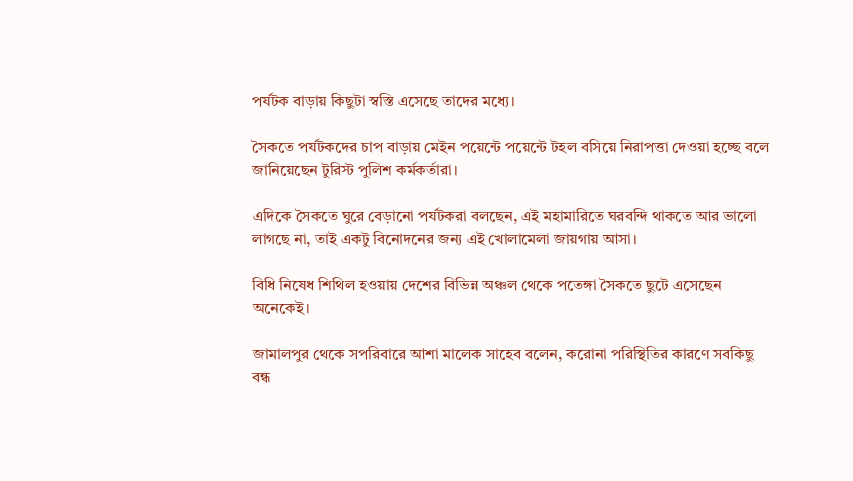পর্যটক বাড়ায় কিছুটা স্বস্তি এসেছে তাদের মধ্যে।

সৈকতে পর্যটকদের চাপ বাড়ায় মেইন পয়েন্টে পয়েন্টে টহল বসিয়ে নিরাপত্তা দেওয়া হচ্ছে বলে জানিয়েছেন টুরিস্ট পুলিশ কর্মকর্তারা।

এদিকে সৈকতে ঘুরে বেড়ানো পর্যটকরা বলছেন, এই মহামারিতে ঘরবন্দি থাকতে আর ভালো লাগছে না, তাই একটু বিনোদনের জন্য এই খোলামেলা জায়গায় আসা।

বিধি নিষেধ শিথিল হওয়ায় দেশের বিভিন্ন অঞ্চল থেকে পতেঙ্গা সৈকতে ছুটে এসেছেন অনেকেই।

জামালপুর থেকে সপরিবারে আশা মালেক সাহেব বলেন, করোনা পরিস্থিতির কারণে সবকিছু বন্ধ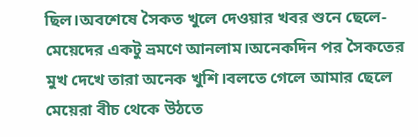ছিল।অবশেষে সৈকত খুলে দেওয়ার খবর শুনে ছেলে-মেয়েদের একটু ভ্রমণে আনলাম।অনেকদিন পর সৈকতের মুখ দেখে তারা অনেক খুশি।বলতে গেলে আমার ছেলে মেয়েরা বীচ থেকে উঠতে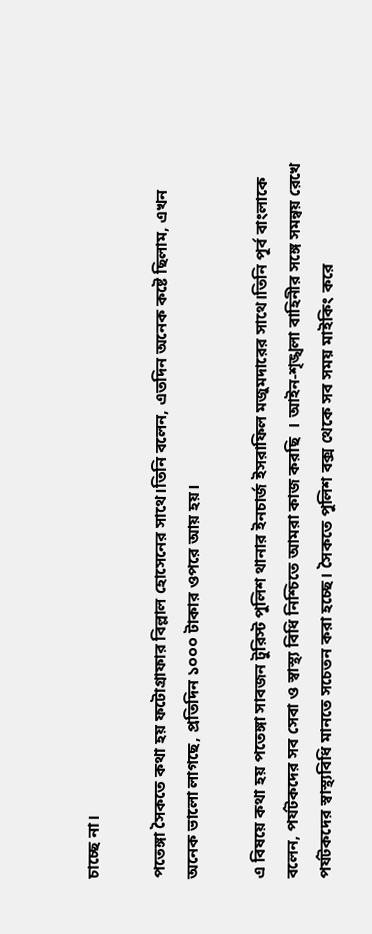চাচ্ছে না।

পতেঙ্গা সৈকতে কথা হয় ফটোগ্রাফার বিল্লাল হোসেনের সাথে।তিনি বলেন, এতদিন অনেক কষ্টে ছিলাম, এখন অনেক ভালো লাগছে, প্রতিদিন ১০০০ টাকার ওপরে আয় হয়।

এ বিষয়ে কথা হয় পতেঙ্গা সাবজন টুরিস্ট পুলিশ থানার ইনচার্জ ইসরাফিল মজুমদারের সাথে।তিনি পূর্ব বাংলাকে বলেন, পর্যটকদের সব সেবা ও স্বাস্থ্য বিধি নিশ্চিতে আমরা কাজ করছি  । আইন-শৃঙ্খলা বাহিনীর সঙ্গে সমন্বয় রেখে পর্যটকদের স্বাস্থ্যবিধি মানতে সচেতন করা হচ্ছে। সৈকতে পুলিশ বক্স থেকে সব সময় মাইকিং করে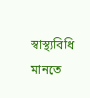স্বাস্থ্যবিধি মানতে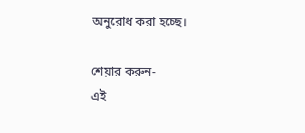অনুরোধ করা হচ্ছে।

শেয়ার করুন-
এই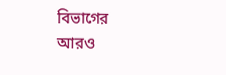বিভাগের আরও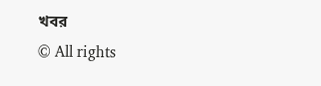খবর
© All rights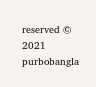reserved © 2021 purbobangla